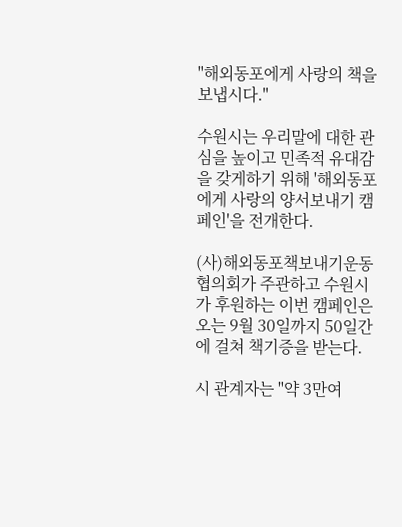"해외동포에게 사랑의 책을 보냅시다."

수원시는 우리말에 대한 관심을 높이고 민족적 유대감을 갖게하기 위해 '해외동포에게 사랑의 양서보내기 캠페인'을 전개한다.

(사)해외동포책보내기운동협의회가 주관하고 수원시가 후원하는 이번 캠페인은 오는 9월 30일까지 50일간에 걸쳐 책기증을 받는다.

시 관계자는 "약 3만여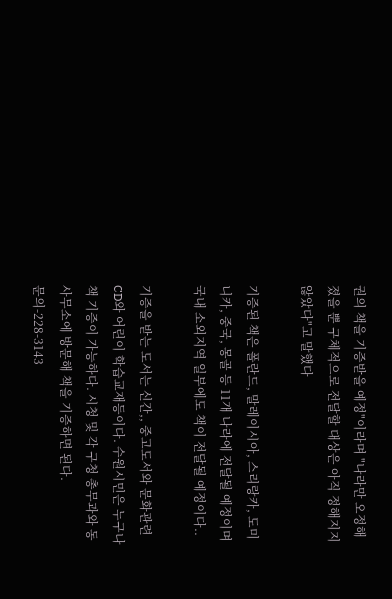권의 책을 기증받을 예정"이라며 "나라만 오정해졌을 뿐 구체적으로 전달할 대상은 아직 정해지지 않았다"고 말했다

기증된 책은 폴란드, 말레이시아, 스리랑카, 도미니카, 중국, 몽골 등 11개 나라에 전달될 예정이며 국내 소외지역 일부에도 책이 전달될 예정이다..

기증을 받는 도서는 신간,, 중고도서와 문화관련CD와 어린이 학습교재등이다. 수원시민은 누구나 책 기증이 가능하다. 시청 및 각 구청 총무과와 동사무소에 방문해 책을 기증하면 된다.
문의-228-3143